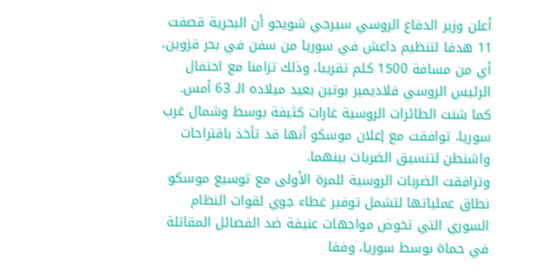أعلن وزير الدفاع الروسي سيرجي شويجو أن البحرية قصفت 11 هدفا لتنظيم داعش في سوريا من سفن في بحر قزوين، أي من مسافة 1500 كلم تقريبا، وذلك تزامنا مع احتفال الرئيس الروسي فلاديمير بوتين بعيد ميلاده الـ 63 أمس.
كما شنت الطائرات الروسية غارات كثيفة بوسط وشمال غرب سوريا، توافقت مع إعلان موسكو أنها قد تأخذ باقتراحات واشنطن لتنسيق الضربات بينهما.
وترافقت الضربات الروسية للمرة الأولى مع توسيع موسكو نطاق عملياتها لتشمل توفير غطاء جوي لقوات النظام السوري التي تخوض مواجهات عنيفة ضد الفصائل المقاتلة في حماة بوسط سوريا، وفقا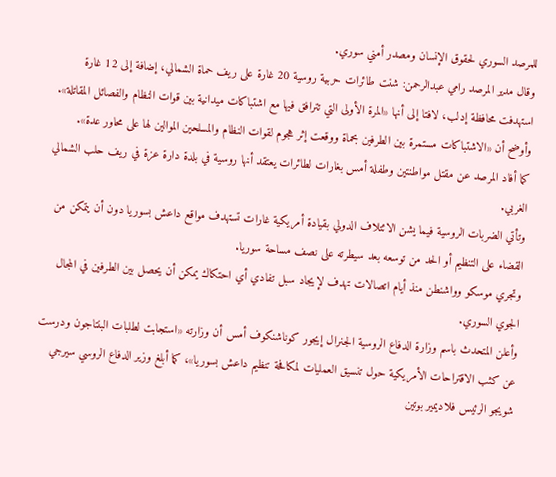للمرصد السوري لحقوق الإنسان ومصدر أمني سوري.
وقال مدير المرصد رامي عبدالرحمن: شنت طائرات حربية روسية 20 غارة على ريف حماة الشمالي، إضافة إلى 12 غارة استهدفت محافظة إدلب، لافتا إلى أنها «المرة الأولى التي تترافق فيها مع اشتباكات ميدانية بين قوات النظام والفصائل المقاتلة».
وأوضح أن «الاشتباكات مستمرة بين الطرفين بحماة ووقعت إثر هجوم لقوات النظام والمسلحين الموالين لها على محاور عدة».
كما أفاد المرصد عن مقتل مواطنتين وطفلة أمس بغارات لطائرات يعتقد أنها روسية في بلدة دارة عزة في ريف حلب الشمالي الغربي.
وتأتي الضربات الروسية فيما يشن الائتلاف الدولي بقيادة أمريكية غارات تستهدف مواقع داعش بسوريا دون أن يتمكن من القضاء على التنظيم أو الحد من توسعه بعد سيطرته على نصف مساحة سوريا.
وتجري موسكو وواشنطن منذ أيام اتصالات تهدف لإيجاد سبل تفادي أي احتكاك يمكن أن يحصل بين الطرفين في المجال الجوي السوري.
وأعلن المتحدث باسم وزارة الدفاع الروسية الجنرال إيجور كوناشنكوف أمس أن وزارته «استجابت لطلبات البنتاجون ودرست عن كثب الاقتراحات الأمريكية حول تنسيق العمليات لمكافحة تنظيم داعش بسوريا»، كما أبلغ وزير الدفاع الروسي سيرجي شويجو الرئيس فلاديمير بوتين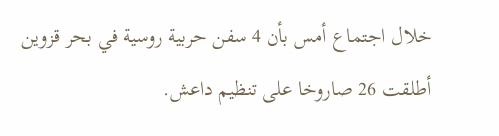خلال اجتماع أمس بأن 4 سفن حربية روسية في بحر قزوين أطلقت 26 صاروخا على تنظيم داعش.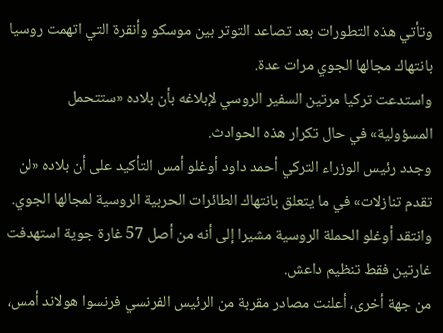وتأتي هذه التطورات بعد تصاعد التوتر بين موسكو وأنقرة التي اتهمت روسيا بانتهاك مجالها الجوي مرات عدة.
واستدعت تركيا مرتين السفير الروسي لإبلاغه بأن بلاده «ستتحمل المسؤولية» في حال تكرار هذه الحوادث.
وجدد رئيس الوزراء التركي أحمد داود أوغلو أمس التأكيد على أن بلاده «لن تقدم تنازلات» في ما يتعلق بانتهاك الطائرات الحربية الروسية لمجالها الجوي.
وانتقد أوغلو الحملة الروسية مشيرا إلى أنه من أصل 57 غارة جوية استهدفت غارتين فقط تنظيم داعش.
من جهة أخرى، أعلنت مصادر مقربة من الرئيس الفرنسي فرنسوا هولاند أمس،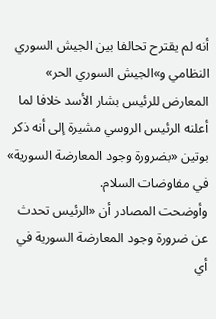أنه لم يقترح تحالفا بين الجيش السوري النظامي و»الجيش السوري الحر» المعارض للرئيس بشار الأسد خلافا لما أعلنه الرئيس الروسي مشيرة إلى أنه ذكر بوتين «بضرورة وجود المعارضة السورية» في مفاوضات السلام.
وأوضحت المصادر أن «الرئيس تحدث عن ضرورة وجود المعارضة السورية في أي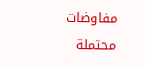مفاوضات محتملة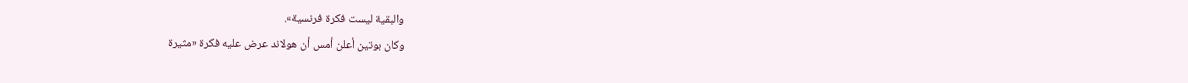والبقية ليست فكرة فرنسية».
وكان بوتين أعلن أمس أن هولاند عرض عليه فكرة «مثيرة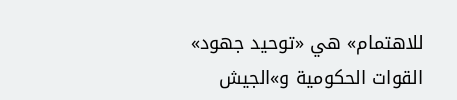للاهتمام» هي «توحيد جهود» القوات الحكومية و»الجيش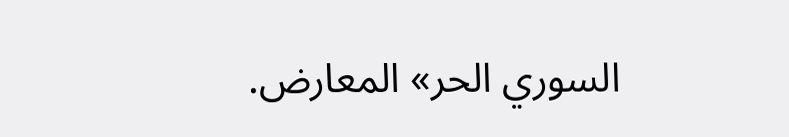السوري الحر» المعارض.